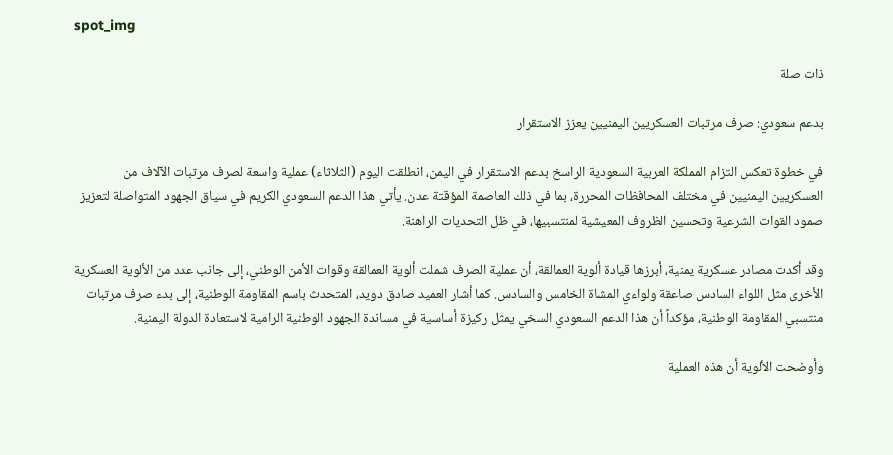spot_img

ذات صلة

بدعم سعودي: صرف مرتبات العسكريين اليمنيين يعزز الاستقرار

في خطوة تعكس التزام المملكة العربية السعودية الراسخ بدعم الاستقرار في اليمن، انطلقت اليوم (الثلاثاء) عملية واسعة لصرف مرتبات الآلاف من العسكريين اليمنيين في مختلف المحافظات المحررة، بما في ذلك العاصمة المؤقتة عدن. يأتي هذا الدعم السعودي الكريم في سياق الجهود المتواصلة لتعزيز صمود القوات الشرعية وتحسين الظروف المعيشية لمنتسبيها، في ظل التحديات الراهنة.

وقد أكدت مصادر عسكرية يمنية، أبرزها قيادة ألوية العمالقة، أن عملية الصرف شملت ألوية العمالقة وقوات الأمن الوطني، إلى جانب عدد من الألوية العسكرية الأخرى مثل اللواء السادس صاعقة ولواءي المشاة الخامس والسادس. كما أشار العميد صادق دويد، المتحدث باسم المقاومة الوطنية، إلى بدء صرف مرتبات منتسبي المقاومة الوطنية، مؤكداً أن هذا الدعم السعودي السخي يمثل ركيزة أساسية في مساندة الجهود الوطنية الرامية لاستعادة الدولة اليمنية.

وأوضحت الألوية أن هذه العملية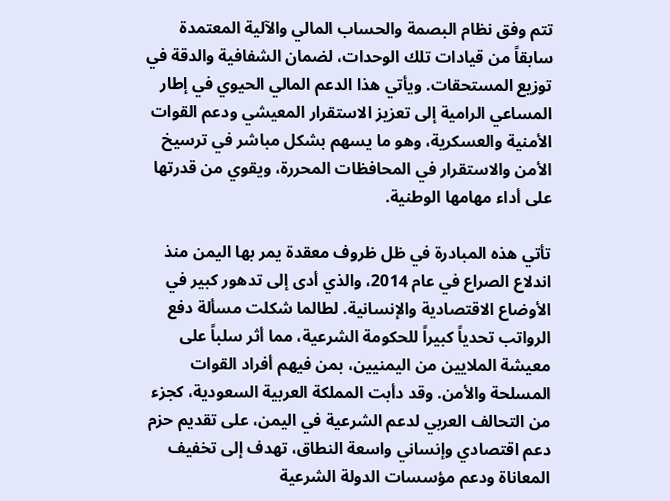تتم وفق نظام البصمة والحساب المالي والآلية المعتمدة سابقاً من قيادات تلك الوحدات، لضمان الشفافية والدقة في توزيع المستحقات. ويأتي هذا الدعم المالي الحيوي في إطار المساعي الرامية إلى تعزيز الاستقرار المعيشي ودعم القوات الأمنية والعسكرية، وهو ما يسهم بشكل مباشر في ترسيخ الأمن والاستقرار في المحافظات المحررة، ويقوي من قدرتها على أداء مهامها الوطنية.

تأتي هذه المبادرة في ظل ظروف معقدة يمر بها اليمن منذ اندلاع الصراع في عام 2014، والذي أدى إلى تدهور كبير في الأوضاع الاقتصادية والإنسانية. لطالما شكلت مسألة دفع الرواتب تحدياً كبيراً للحكومة الشرعية، مما أثر سلباً على معيشة الملايين من اليمنيين، بمن فيهم أفراد القوات المسلحة والأمن. وقد دأبت المملكة العربية السعودية، كجزء من التحالف العربي لدعم الشرعية في اليمن، على تقديم حزم دعم اقتصادي وإنساني واسعة النطاق، تهدف إلى تخفيف المعاناة ودعم مؤسسات الدولة الشرعية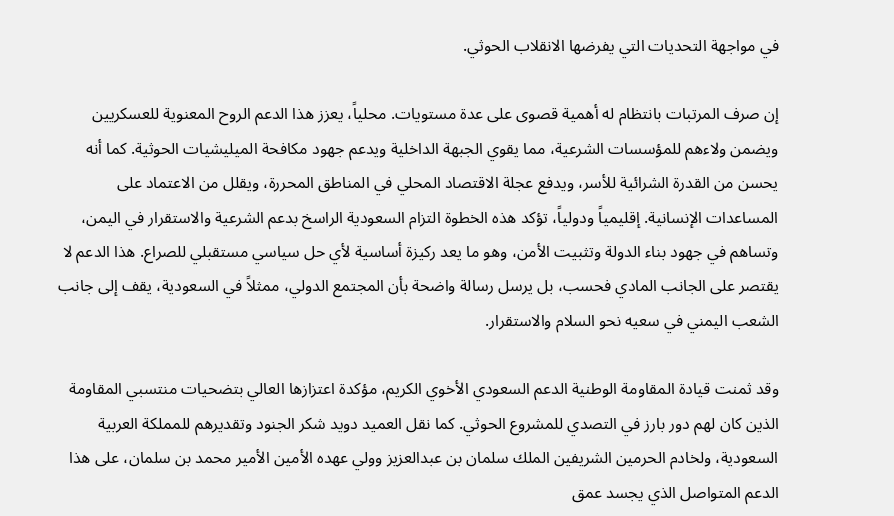في مواجهة التحديات التي يفرضها الانقلاب الحوثي.

إن صرف المرتبات بانتظام له أهمية قصوى على عدة مستويات. محلياً، يعزز هذا الدعم الروح المعنوية للعسكريين ويضمن ولاءهم للمؤسسات الشرعية، مما يقوي الجبهة الداخلية ويدعم جهود مكافحة الميليشيات الحوثية. كما أنه يحسن من القدرة الشرائية للأسر، ويدفع عجلة الاقتصاد المحلي في المناطق المحررة، ويقلل من الاعتماد على المساعدات الإنسانية. إقليمياً ودولياً، تؤكد هذه الخطوة التزام السعودية الراسخ بدعم الشرعية والاستقرار في اليمن، وتساهم في جهود بناء الدولة وتثبيت الأمن، وهو ما يعد ركيزة أساسية لأي حل سياسي مستقبلي للصراع. هذا الدعم لا يقتصر على الجانب المادي فحسب، بل يرسل رسالة واضحة بأن المجتمع الدولي، ممثلاً في السعودية، يقف إلى جانب الشعب اليمني في سعيه نحو السلام والاستقرار.

وقد ثمنت قيادة المقاومة الوطنية الدعم السعودي الأخوي الكريم، مؤكدة اعتزازها العالي بتضحيات منتسبي المقاومة الذين كان لهم دور بارز في التصدي للمشروع الحوثي. كما نقل العميد دويد شكر الجنود وتقديرهم للمملكة العربية السعودية، ولخادم الحرمين الشريفين الملك سلمان بن عبدالعزيز وولي عهده الأمين الأمير محمد بن سلمان، على هذا الدعم المتواصل الذي يجسد عمق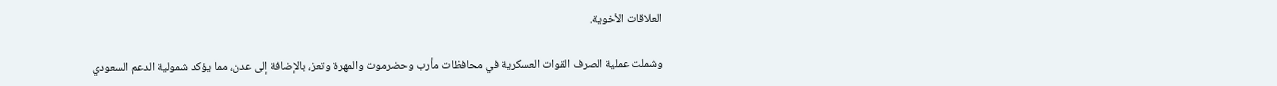العلاقات الأخوية.

وشملت عملية الصرف القوات العسكرية في محافظات مأرب وحضرموت والمهرة وتعز، بالإضافة إلى عدن، مما يؤكد شمولية الدعم السعودي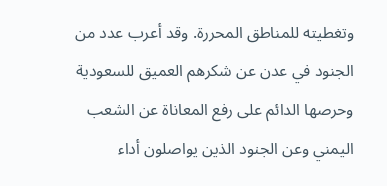وتغطيته للمناطق المحررة. وقد أعرب عدد من الجنود في عدن عن شكرهم العميق للسعودية وحرصها الدائم على رفع المعاناة عن الشعب اليمني وعن الجنود الذين يواصلون أداء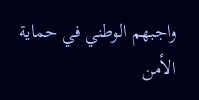واجبهم الوطني في حماية الأمن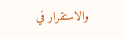والاستقرار في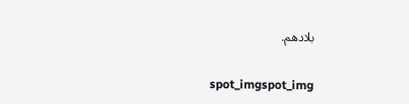بلادهم.

spot_imgspot_img